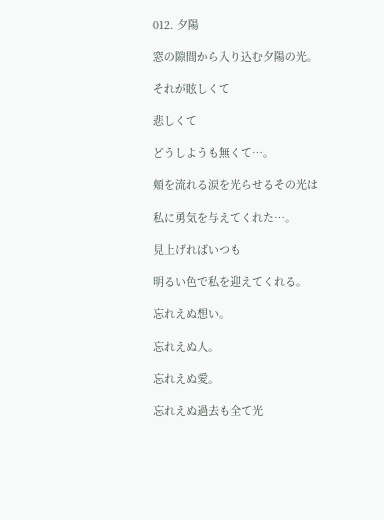012. 夕陽

窓の隙間から入り込む夕陽の光。

それが眩しくて

悲しくて

どうしようも無くて…。

頬を流れる涙を光らせるその光は

私に勇気を与えてくれた…。

見上げればいつも

明るい色で私を迎えてくれる。

忘れえぬ想い。

忘れえぬ人。

忘れえぬ愛。

忘れえぬ過去も全て光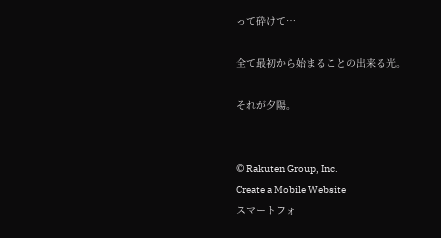って砕けて…

全て最初から始まることの出来る光。

それが夕陽。


© Rakuten Group, Inc.
Create a Mobile Website
スマートフォ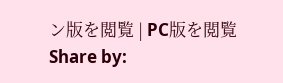ン版を閲覧 | PC版を閲覧
Share by: